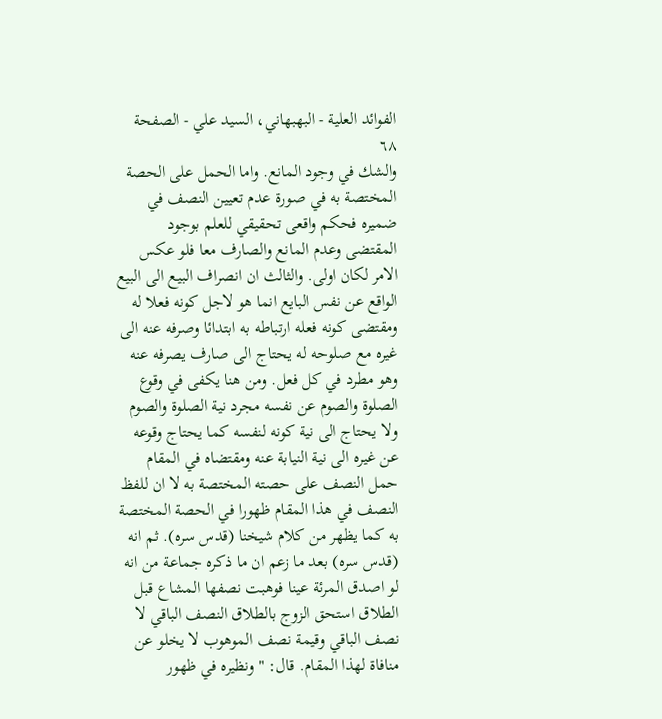الفوائد العلية - البهبهاني، السيد علي - الصفحة ٦٨
والشك في وجود المانع. واما الحمل على الحصة المختصة به في صورة عدم تعيين النصف في ضميره فحكم واقعى تحقيقي للعلم بوجود المقتضى وعدم المانع والصارف معا فلو عكس الامر لكان اولى. والثالث ان انصراف البيع الى البيع الواقع عن نفس البايع انما هو لاجل كونه فعلا له ومقتضى كونه فعله ارتباطه به ابتدائا وصرفه عنه الى غيره مع صلوحه له يحتاج الى صارف يصرفه عنه وهو مطرد في كل فعل. ومن هنا يكفى في وقوع الصلوة والصوم عن نفسه مجرد نية الصلوة والصوم ولا يحتاج الى نية كونه لنفسه كما يحتاج وقوعه عن غيره الى نية النيابة عنه ومقتضاه في المقام حمل النصف على حصته المختصة به لا ان للفظ النصف في هذا المقام ظهورا في الحصة المختصة به كما يظهر من كلام شيخنا (قدس سره). ثم انه (قدس سره) بعد ما زعم ان ما ذكره جماعة من انه لو اصدق المرئة عينا فوهبت نصفها المشاع قبل الطلاق استحق الزوج بالطلاق النصف الباقي لا نصف الباقي وقيمة نصف الموهوب لا يخلو عن منافاة لهذا المقام. قال: " ونظيره في ظهور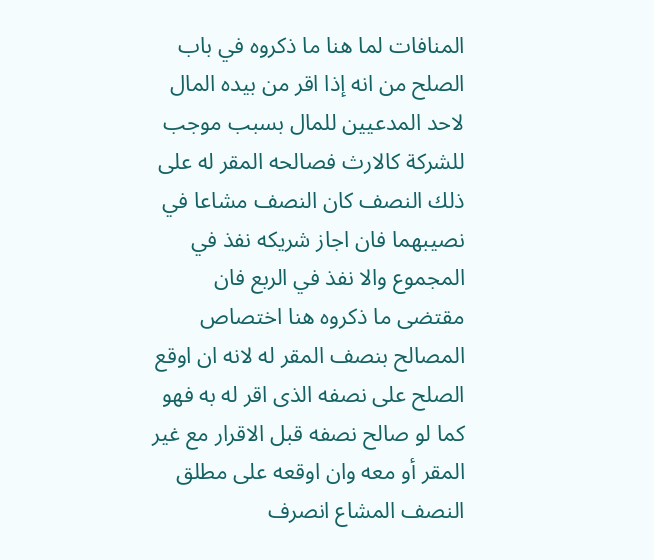المنافات لما هنا ما ذكروه في باب الصلح من انه إذا اقر من بيده المال لاحد المدعيين للمال بسبب موجب للشركة كالارث فصالحه المقر له على ذلك النصف كان النصف مشاعا في نصيبهما فان اجاز شريكه نفذ في المجموع والا نفذ في الربع فان مقتضى ما ذكروه هنا اختصاص المصالح بنصف المقر له لانه ان اوقع الصلح على نصفه الذى اقر له به فهو كما لو صالح نصفه قبل الاقرار مع غير المقر أو معه وان اوقعه على مطلق النصف المشاع انصرف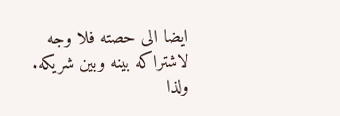ايضا الى حصته فلا وجه لاشتراكه بينه وبين شريكه. ولذا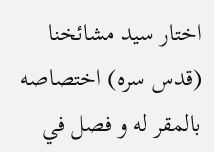اختار سيد مشائخنا (قدس سره) اختصاصه بالمقر له و فصل في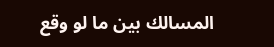المسالك بين ما لو وقع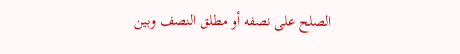الصلح على نصفه أو مطلق النصف وبين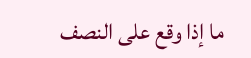ما إذا وقع على النصف